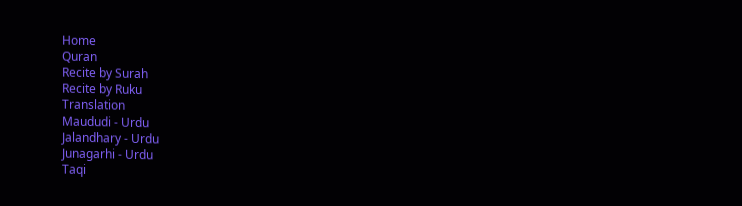Home
Quran
Recite by Surah
Recite by Ruku
Translation
Maududi - Urdu
Jalandhary - Urdu
Junagarhi - Urdu
Taqi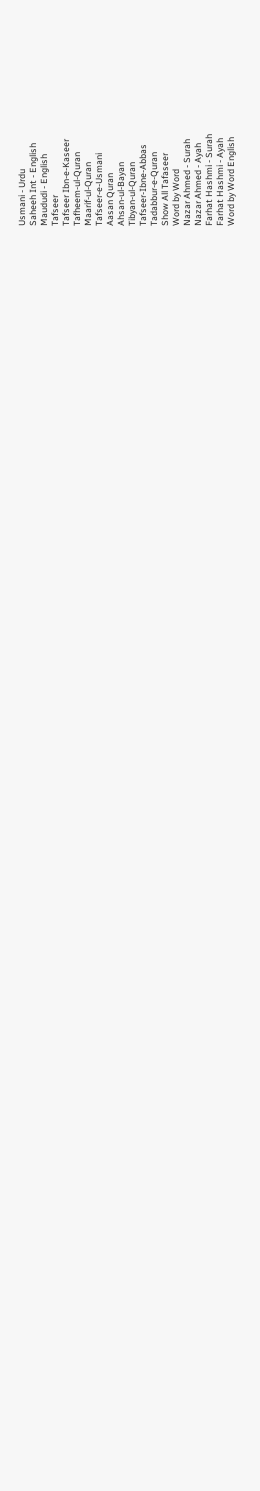Usmani - Urdu
Saheeh Int - English
Maududi - English
Tafseer
Tafseer Ibn-e-Kaseer
Tafheem-ul-Quran
Maarif-ul-Quran
Tafseer-e-Usmani
Aasan Quran
Ahsan-ul-Bayan
Tibyan-ul-Quran
Tafseer-Ibne-Abbas
Tadabbur-e-Quran
Show All Tafaseer
Word by Word
Nazar Ahmed - Surah
Nazar Ahmed - Ayah
Farhat Hashmi - Surah
Farhat Hashmi - Ayah
Word by Word English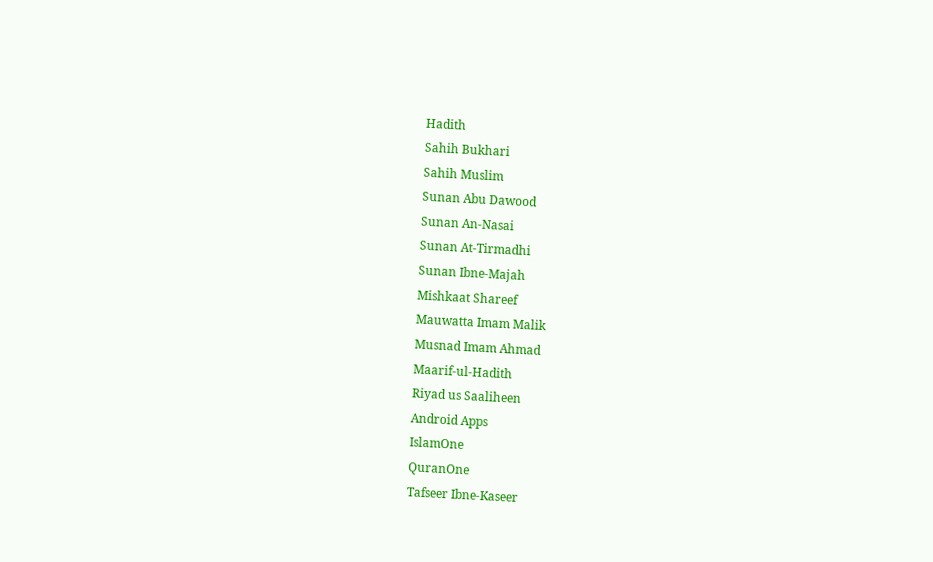Hadith
Sahih Bukhari
Sahih Muslim
Sunan Abu Dawood
Sunan An-Nasai
Sunan At-Tirmadhi
Sunan Ibne-Majah
Mishkaat Shareef
Mauwatta Imam Malik
Musnad Imam Ahmad
Maarif-ul-Hadith
Riyad us Saaliheen
Android Apps
IslamOne
QuranOne
Tafseer Ibne-Kaseer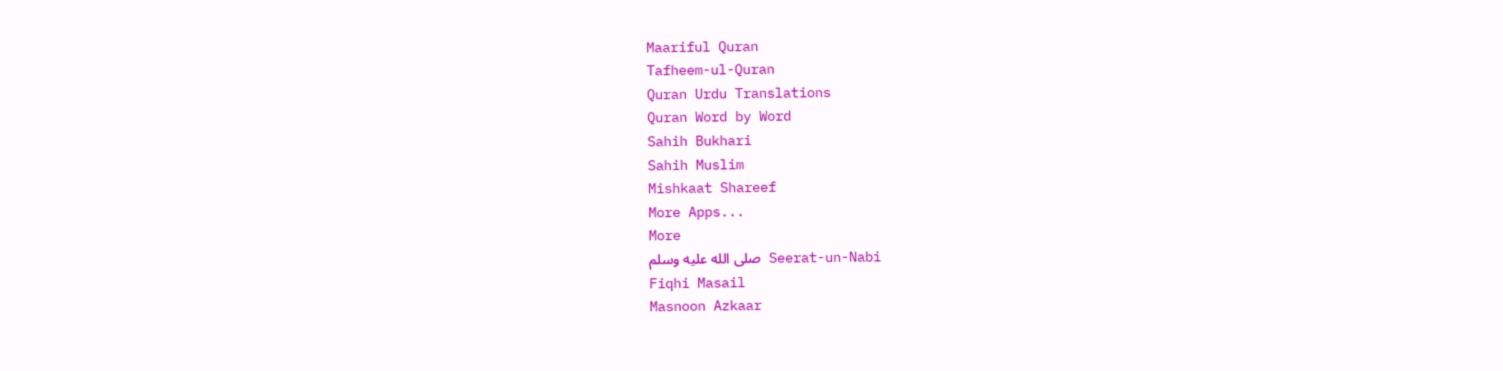Maariful Quran
Tafheem-ul-Quran
Quran Urdu Translations
Quran Word by Word
Sahih Bukhari
Sahih Muslim
Mishkaat Shareef
More Apps...
More
Seerat-un-Nabi صلى الله عليه وسلم
Fiqhi Masail
Masnoon Azkaar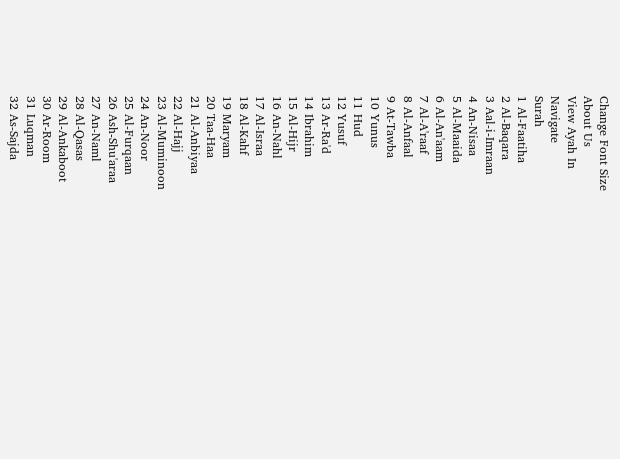Change Font Size
About Us
View Ayah In
Navigate
Surah
1 Al-Faatiha
2 Al-Baqara
3 Aal-i-Imraan
4 An-Nisaa
5 Al-Maaida
6 Al-An'aam
7 Al-A'raaf
8 Al-Anfaal
9 At-Tawba
10 Yunus
11 Hud
12 Yusuf
13 Ar-Ra'd
14 Ibrahim
15 Al-Hijr
16 An-Nahl
17 Al-Israa
18 Al-Kahf
19 Maryam
20 Taa-Haa
21 Al-Anbiyaa
22 Al-Hajj
23 Al-Muminoon
24 An-Noor
25 Al-Furqaan
26 Ash-Shu'araa
27 An-Naml
28 Al-Qasas
29 Al-Ankaboot
30 Ar-Room
31 Luqman
32 As-Sajda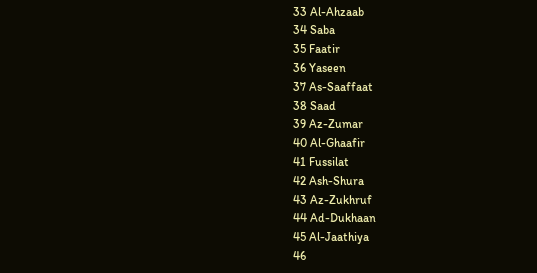33 Al-Ahzaab
34 Saba
35 Faatir
36 Yaseen
37 As-Saaffaat
38 Saad
39 Az-Zumar
40 Al-Ghaafir
41 Fussilat
42 Ash-Shura
43 Az-Zukhruf
44 Ad-Dukhaan
45 Al-Jaathiya
46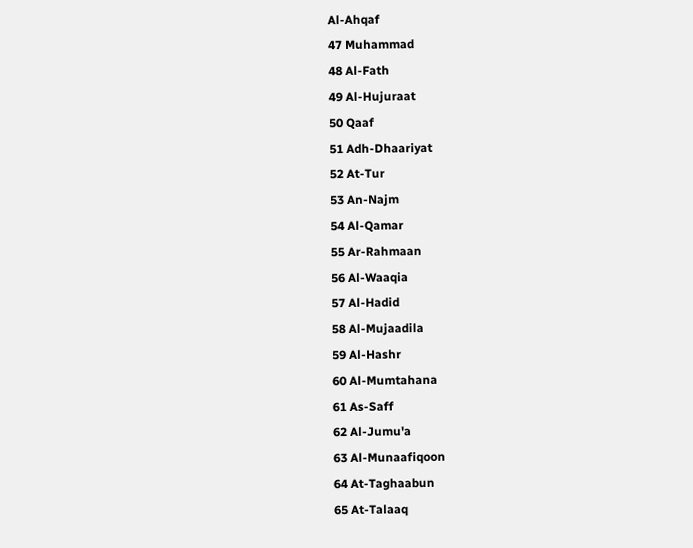Al-Ahqaf
47 Muhammad
48 Al-Fath
49 Al-Hujuraat
50 Qaaf
51 Adh-Dhaariyat
52 At-Tur
53 An-Najm
54 Al-Qamar
55 Ar-Rahmaan
56 Al-Waaqia
57 Al-Hadid
58 Al-Mujaadila
59 Al-Hashr
60 Al-Mumtahana
61 As-Saff
62 Al-Jumu'a
63 Al-Munaafiqoon
64 At-Taghaabun
65 At-Talaaq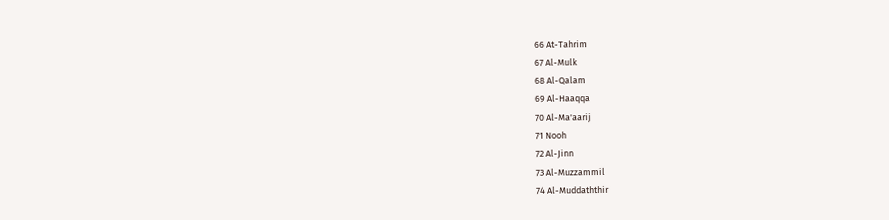66 At-Tahrim
67 Al-Mulk
68 Al-Qalam
69 Al-Haaqqa
70 Al-Ma'aarij
71 Nooh
72 Al-Jinn
73 Al-Muzzammil
74 Al-Muddaththir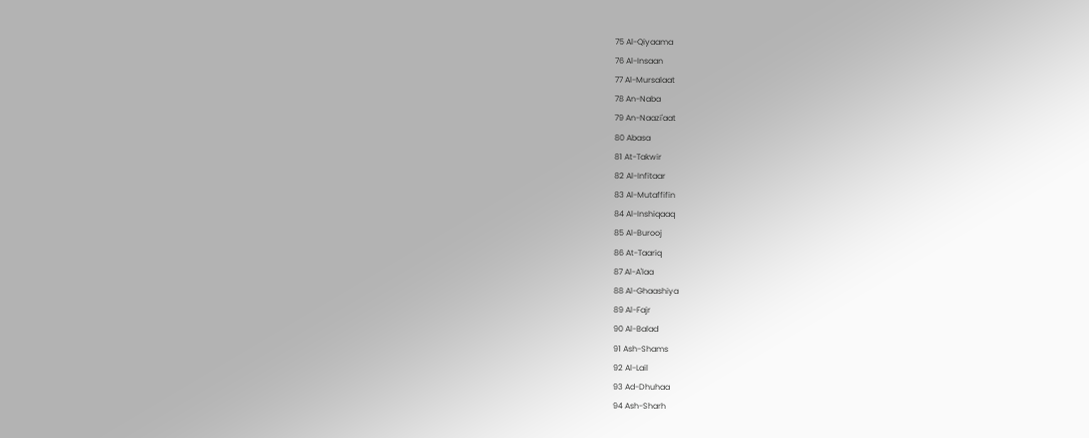75 Al-Qiyaama
76 Al-Insaan
77 Al-Mursalaat
78 An-Naba
79 An-Naazi'aat
80 Abasa
81 At-Takwir
82 Al-Infitaar
83 Al-Mutaffifin
84 Al-Inshiqaaq
85 Al-Burooj
86 At-Taariq
87 Al-A'laa
88 Al-Ghaashiya
89 Al-Fajr
90 Al-Balad
91 Ash-Shams
92 Al-Lail
93 Ad-Dhuhaa
94 Ash-Sharh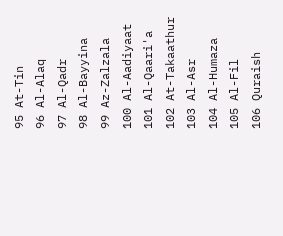95 At-Tin
96 Al-Alaq
97 Al-Qadr
98 Al-Bayyina
99 Az-Zalzala
100 Al-Aadiyaat
101 Al-Qaari'a
102 At-Takaathur
103 Al-Asr
104 Al-Humaza
105 Al-Fil
106 Quraish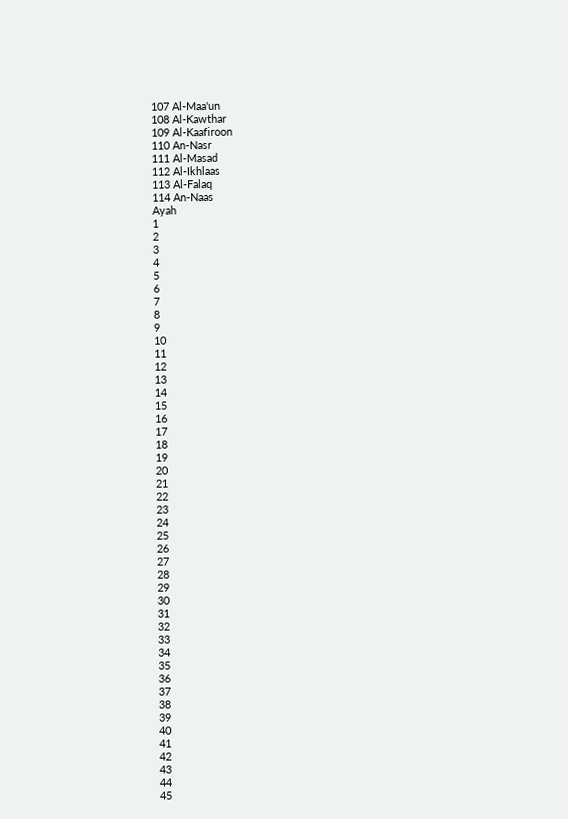107 Al-Maa'un
108 Al-Kawthar
109 Al-Kaafiroon
110 An-Nasr
111 Al-Masad
112 Al-Ikhlaas
113 Al-Falaq
114 An-Naas
Ayah
1
2
3
4
5
6
7
8
9
10
11
12
13
14
15
16
17
18
19
20
21
22
23
24
25
26
27
28
29
30
31
32
33
34
35
36
37
38
39
40
41
42
43
44
45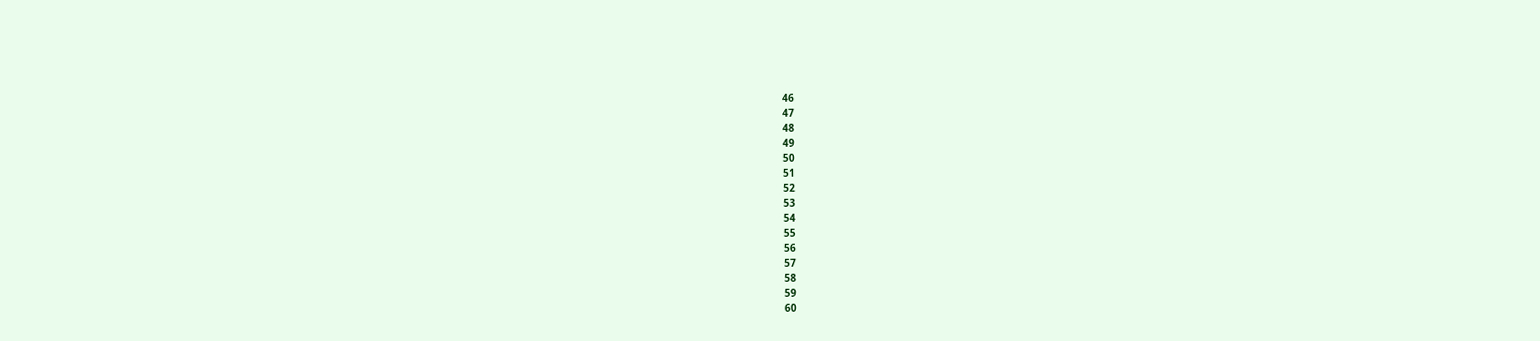46
47
48
49
50
51
52
53
54
55
56
57
58
59
60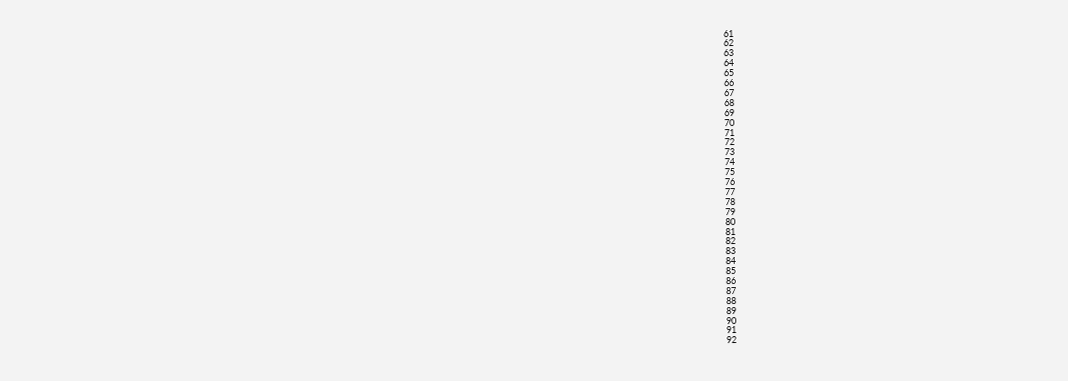61
62
63
64
65
66
67
68
69
70
71
72
73
74
75
76
77
78
79
80
81
82
83
84
85
86
87
88
89
90
91
92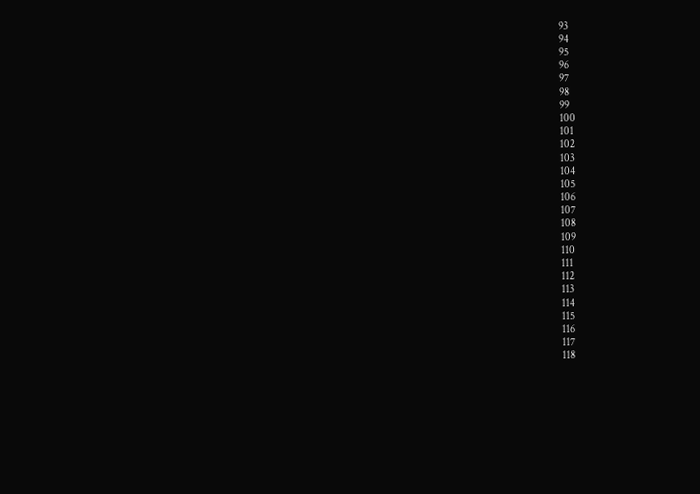93
94
95
96
97
98
99
100
101
102
103
104
105
106
107
108
109
110
111
112
113
114
115
116
117
118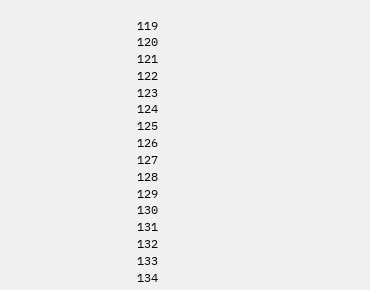119
120
121
122
123
124
125
126
127
128
129
130
131
132
133
134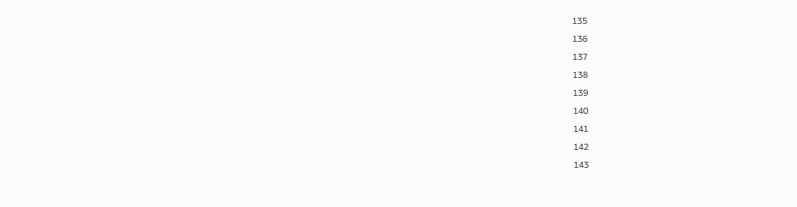135
136
137
138
139
140
141
142
143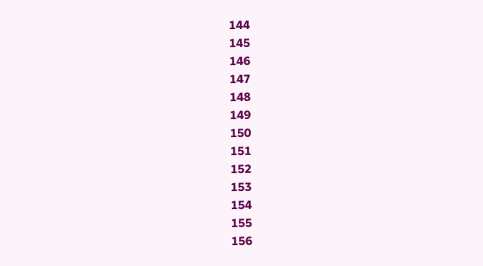144
145
146
147
148
149
150
151
152
153
154
155
156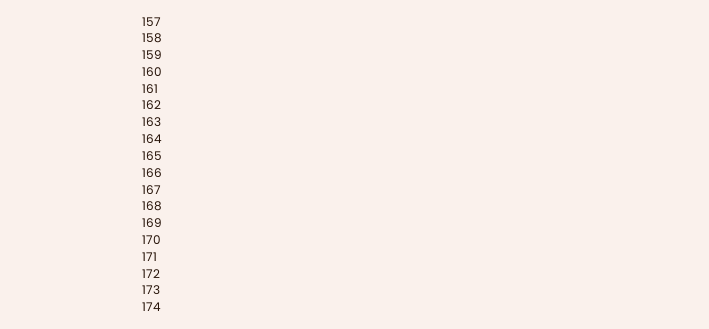157
158
159
160
161
162
163
164
165
166
167
168
169
170
171
172
173
174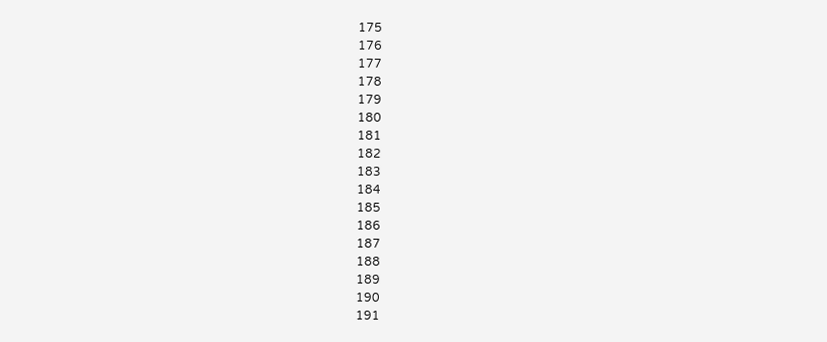175
176
177
178
179
180
181
182
183
184
185
186
187
188
189
190
191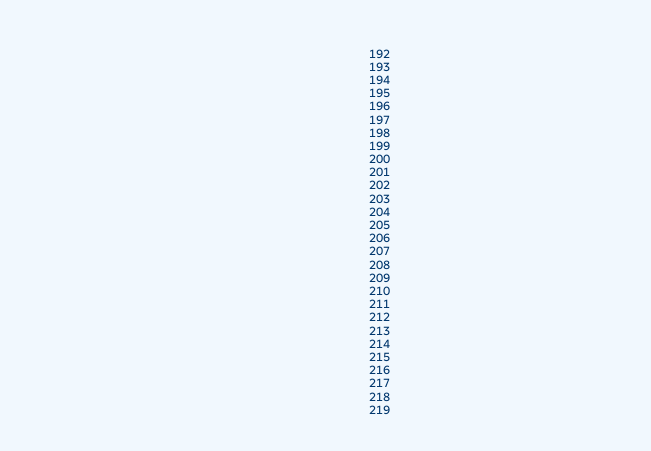192
193
194
195
196
197
198
199
200
201
202
203
204
205
206
207
208
209
210
211
212
213
214
215
216
217
218
219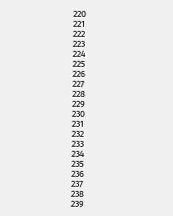220
221
222
223
224
225
226
227
228
229
230
231
232
233
234
235
236
237
238
239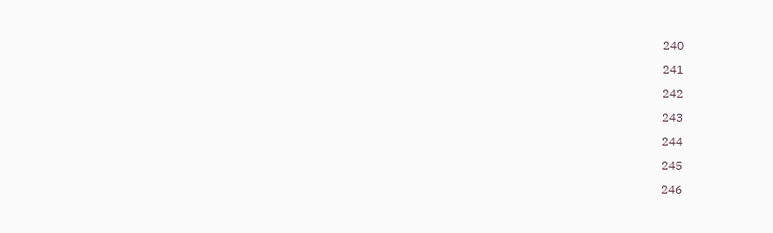240
241
242
243
244
245
246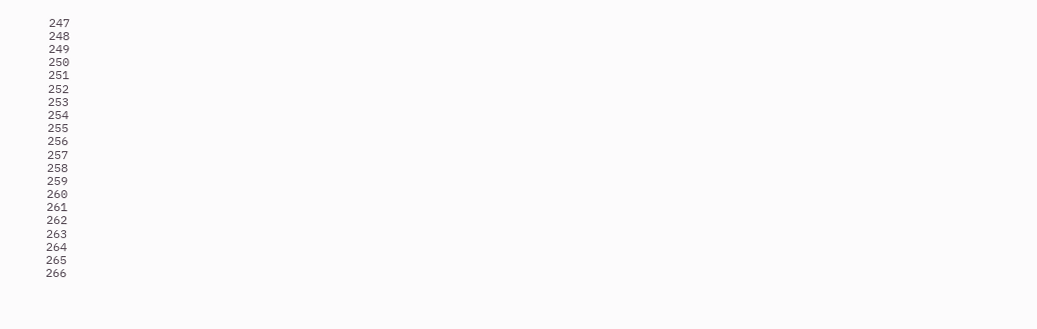247
248
249
250
251
252
253
254
255
256
257
258
259
260
261
262
263
264
265
266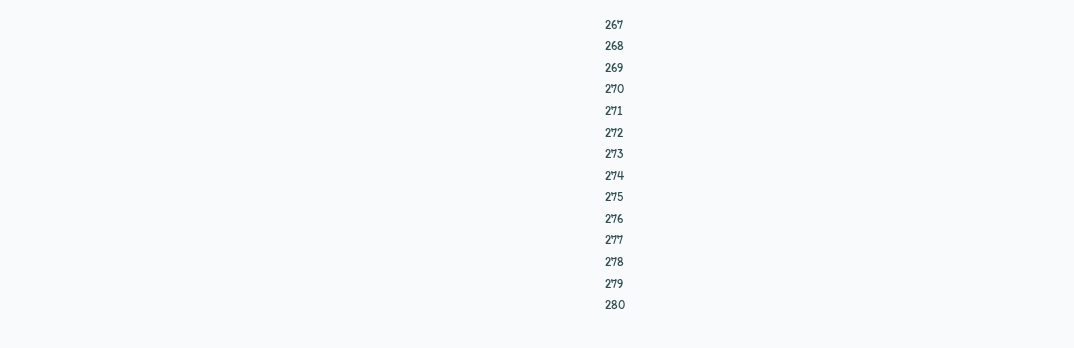267
268
269
270
271
272
273
274
275
276
277
278
279
280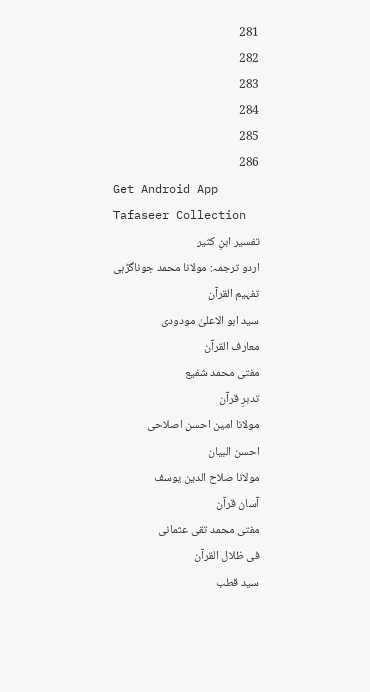281
282
283
284
285
286
Get Android App
Tafaseer Collection
تفسیر ابنِ کثیر
اردو ترجمہ: مولانا محمد جوناگڑہی
تفہیم القرآن
سید ابو الاعلیٰ مودودی
معارف القرآن
مفتی محمد شفیع
تدبرِ قرآن
مولانا امین احسن اصلاحی
احسن البیان
مولانا صلاح الدین یوسف
آسان قرآن
مفتی محمد تقی عثمانی
فی ظلال القرآن
سید قطب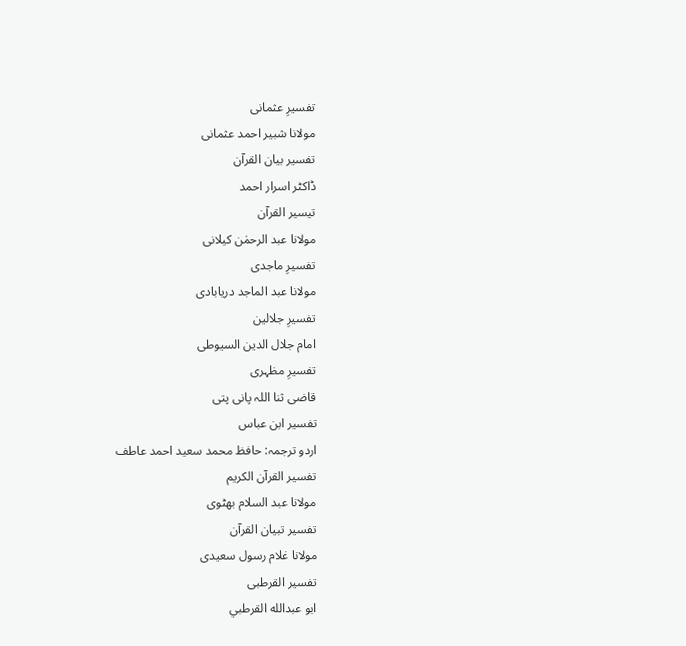تفسیرِ عثمانی
مولانا شبیر احمد عثمانی
تفسیر بیان القرآن
ڈاکٹر اسرار احمد
تیسیر القرآن
مولانا عبد الرحمٰن کیلانی
تفسیرِ ماجدی
مولانا عبد الماجد دریابادی
تفسیرِ جلالین
امام جلال الدین السیوطی
تفسیرِ مظہری
قاضی ثنا اللہ پانی پتی
تفسیر ابن عباس
اردو ترجمہ: حافظ محمد سعید احمد عاطف
تفسیر القرآن الکریم
مولانا عبد السلام بھٹوی
تفسیر تبیان القرآن
مولانا غلام رسول سعیدی
تفسیر القرطبی
ابو عبدالله القرطبي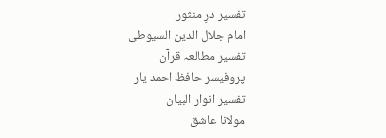تفسیر درِ منثور
امام جلال الدین السیوطی
تفسیر مطالعہ قرآن
پروفیسر حافظ احمد یار
تفسیر انوار البیان
مولانا عاشق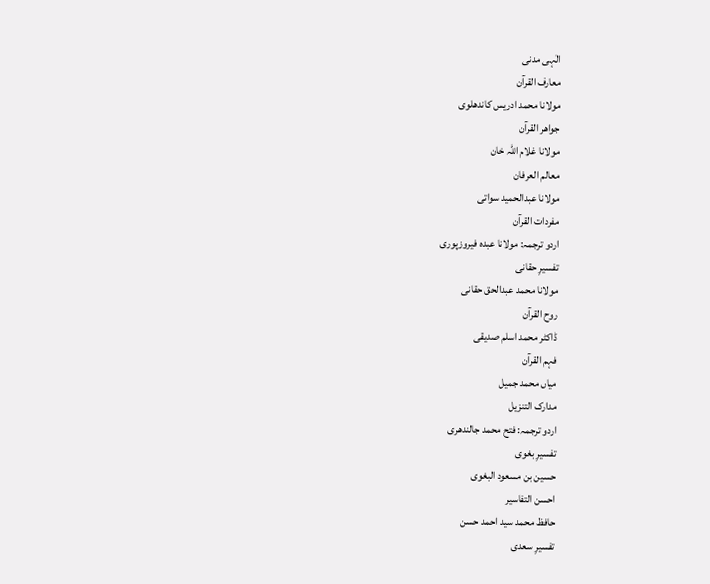الٰہی مدنی
معارف القرآن
مولانا محمد ادریس کاندھلوی
جواھر القرآن
مولانا غلام اللہ خان
معالم العرفان
مولانا عبدالحمید سواتی
مفردات القرآن
اردو ترجمہ: مولانا عبدہ فیروزپوری
تفسیرِ حقانی
مولانا محمد عبدالحق حقانی
روح القرآن
ڈاکٹر محمد اسلم صدیقی
فہم القرآن
میاں محمد جمیل
مدارک التنزیل
اردو ترجمہ: فتح محمد جالندھری
تفسیرِ بغوی
حسین بن مسعود البغوی
احسن التفاسیر
حافظ محمد سید احمد حسن
تفسیرِ سعدی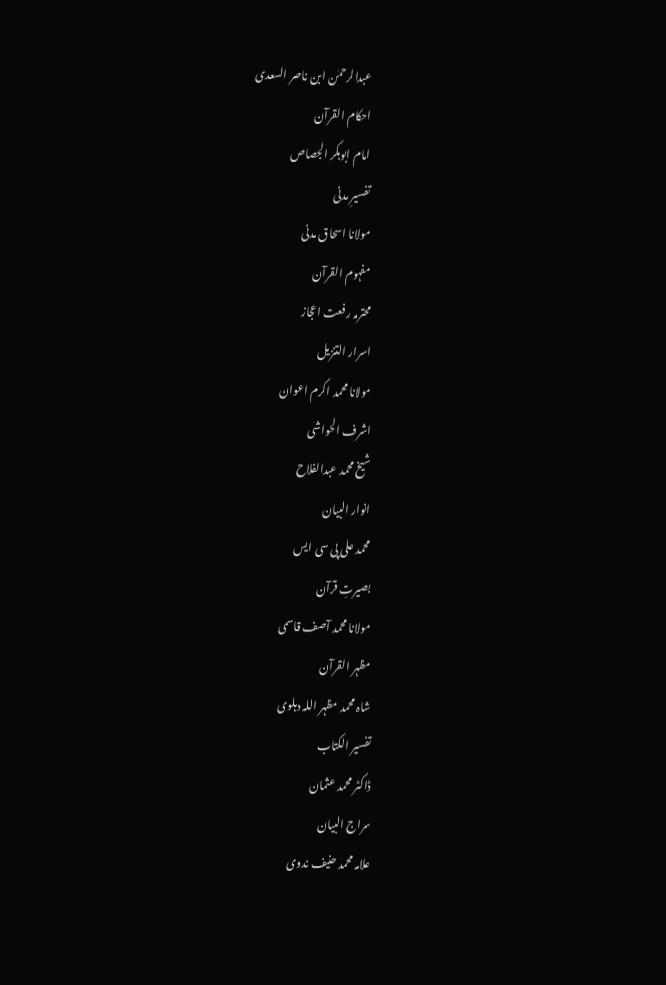عبدالرحمٰن ابن ناصر السعدی
احکام القرآن
امام ابوبکر الجصاص
تفسیرِ مدنی
مولانا اسحاق مدنی
مفہوم القرآن
محترمہ رفعت اعجاز
اسرار التنزیل
مولانا محمد اکرم اعوان
اشرف الحواشی
شیخ محمد عبدالفلاح
انوار البیان
محمد علی پی سی ایس
بصیرتِ قرآن
مولانا محمد آصف قاسمی
مظہر القرآن
شاہ محمد مظہر اللہ دہلوی
تفسیر الکتاب
ڈاکٹر محمد عثمان
سراج البیان
علامہ محمد حنیف ندوی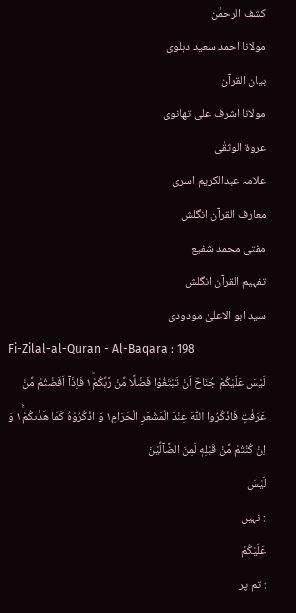کشف الرحمٰن
مولانا احمد سعید دہلوی
بیان القرآن
مولانا اشرف علی تھانوی
عروۃ الوثقٰی
علامہ عبدالکریم اسری
معارف القرآن انگلش
مفتی محمد شفیع
تفہیم القرآن انگلش
سید ابو الاعلیٰ مودودی
Fi-Zilal-al-Quran - Al-Baqara : 198
لَیْسَ عَلَیْكُمْ جُنَاحٌ اَنْ تَبْتَغُوْا فَضْلًا مِّنْ رَّبِّكُمْ١ؕ فَاِذَاۤ اَفَضْتُمْ مِّنْ عَرَفٰتٍ فَاذْكُرُوا اللّٰهَ عِنْدَ الْمَشْعَرِ الْحَرَامِ١۪ وَ اذْكُرُوْهُ كَمَا هَدٰىكُمْ١ۚ وَ اِنْ كُنْتُمْ مِّنْ قَبْلِهٖ لَمِنَ الضَّآلِّیْنَ
لَيْسَ
: نہیں
عَلَيْكُمْ
: تم پر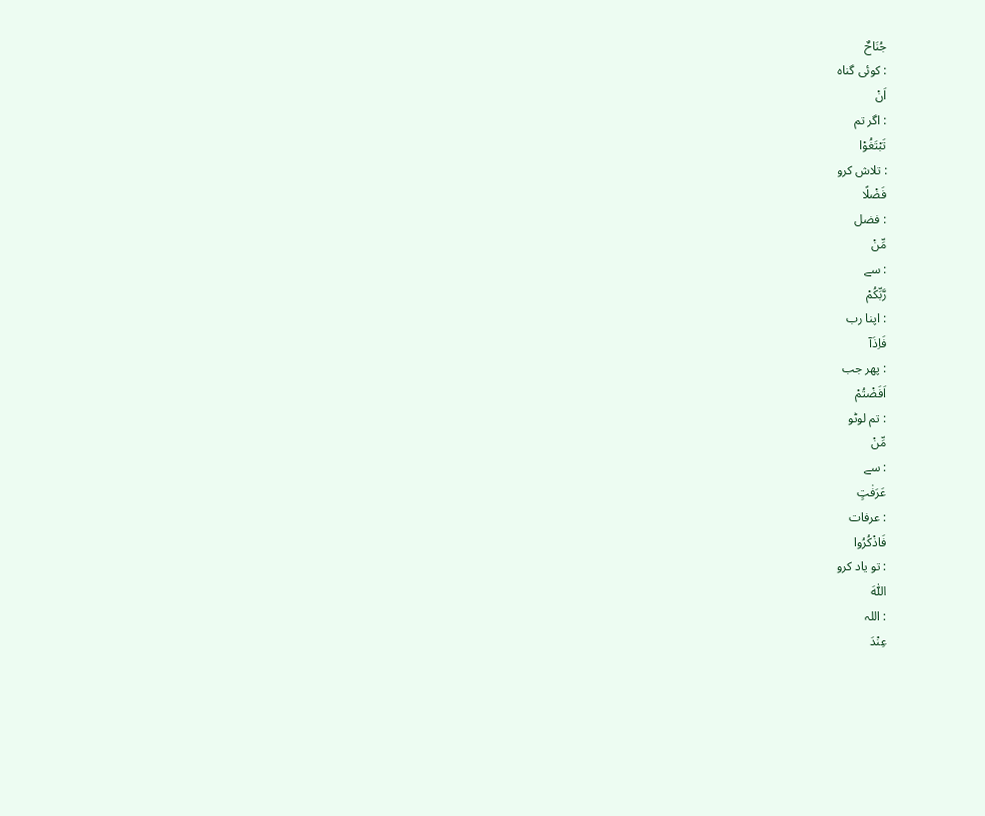جُنَاحٌ
: کوئی گناہ
اَنْ
: اگر تم
تَبْتَغُوْا
: تلاش کرو
فَضْلًا
: فضل
مِّنْ
: سے
رَّبِّكُمْ
: اپنا رب
فَاِذَآ
: پھر جب
اَفَضْتُمْ
: تم لوٹو
مِّنْ
: سے
عَرَفٰتٍ
: عرفات
فَاذْكُرُوا
: تو یاد کرو
اللّٰهَ
: اللہ
عِنْدَ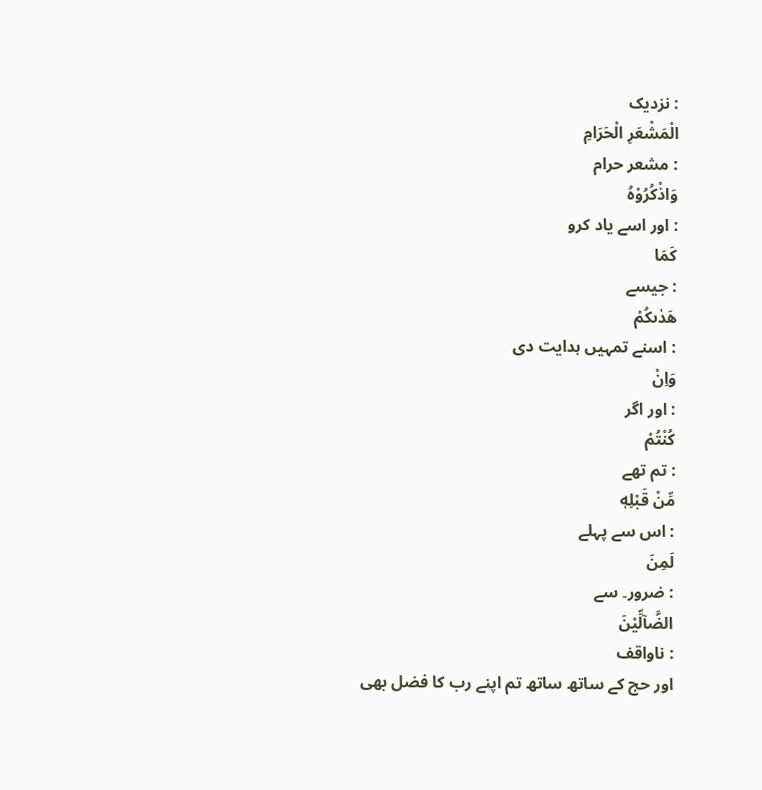: نزدیک
الْمَشْعَرِ الْحَرَامِ
: مشعر حرام
وَاذْكُرُوْهُ
: اور اسے یاد کرو
كَمَا
: جیسے
ھَدٰىكُمْ
: اسنے تمہیں ہدایت دی
وَاِنْ
: اور اگر
كُنْتُمْ
: تم تھے
مِّنْ قَبْلِهٖ
: اس سے پہلے
لَمِنَ
: ضرور۔ سے
الضَّآلِّيْنَ
: ناواقف
اور حج کے ساتھ ساتھ تم اپنے رب کا فضل بھی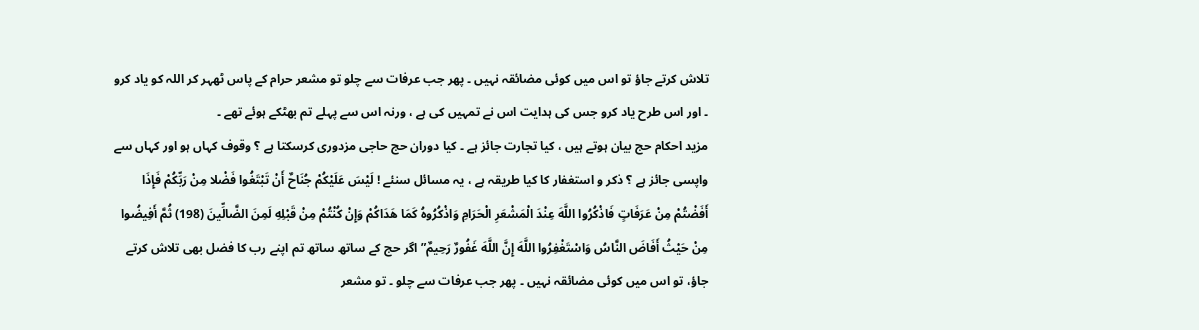تلاش کرتے جاؤ تو اس میں کوئی مضائقہ نہیں ۔ پھر جب عرفات سے چلو تو مشعر حرام کے پاس ٹھہر کر اللہ کو یاد کرو ۔ اور اس طرح یاد کرو جس کی ہدایت اس نے تمہیں کی ہے ، ورنہ اس سے پہلے تم بھٹکے ہوئے تھے ۔
مزید احکام حج بیان ہوتے ہیں ، کیا تجارت جائز ہے ۔ کیا دوران حج حاجی مزدوری کرسکتا ہے ؟ وقوف کہاں ہو اور کہاں سے واپسی جائز ہے ؟ ذکر و استغفار کا کیا طریقہ ہے ، یہ مسائل سنئے ! لَيْسَ عَلَيْكُمْ جُنَاحٌ أَنْ تَبْتَغُوا فَضْلا مِنْ رَبِّكُمْ فَإِذَا أَفَضْتُمْ مِنْ عَرَفَاتٍ فَاذْكُرُوا اللَّهَ عِنْدَ الْمَشْعَرِ الْحَرَامِ وَاذْكُرُوهُ كَمَا هَدَاكُمْ وَإِنْ كُنْتُمْ مِنْ قَبْلِهِ لَمِنَ الضَّالِّينَ (198) ثُمَّ أَفِيضُوا مِنْ حَيْثُ أَفَاضَ النَّاسُ وَاسْتَغْفِرُوا اللَّهَ إِنَّ اللَّهَ غَفُورٌ رَحِيمٌ” اگر حج کے ساتھ ساتھ تم اپنے رب کا فضل بھی تلاش کرتے جاؤ، تو اس میں کوئی مضائقہ نہیں ۔ پھر جب عرفات سے چلو ۔ تو مشعر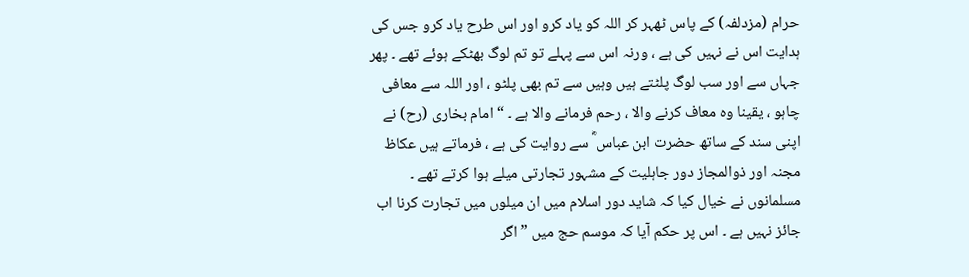حرام (مزدلفہ) کے پاس ٹھہر کر اللہ کو یاد کرو اور اس طرح یاد کرو جس کی ہدایت اس نے نہیں کی ہے ، ورنہ اس سے پہلے تو تم لوگ بھٹکے ہوئے تھے ۔ پھر جہاں سے اور سب لوگ پلٹتے ہیں وہیں سے تم بھی پلٹو ، اور اللہ سے معافی چاہو ، یقینا وہ معاف کرنے والا ، رحم فرمانے والا ہے ۔ “ امام بخاری (رح) نے اپنی سند کے ساتھ حضرت ابن عباس ؓ سے روایت کی ہے ، فرماتے ہیں عکاظ مجنہ اور ذوالمجاز دور جاہلیت کے مشہور تجارتی میلے ہوا کرتے تھے ۔ مسلمانوں نے خیال کیا کہ شاید دور اسلام میں ان میلوں میں تجارت کرنا اب جائز نہیں ہے ۔ اس پر حکم آیا کہ موسم حج میں ” اگر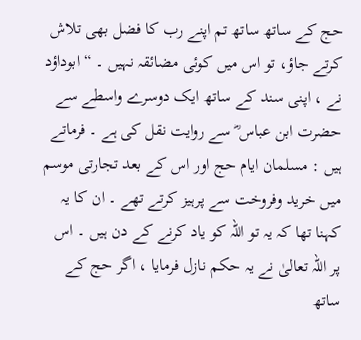حج کے ساتھ ساتھ تم اپنے رب کا فضل بھی تلاش کرتے جاؤ، تو اس میں کوئی مضائقہ نہیں ۔ “ ابوداؤد نے ، اپنی سند کے ساتھ ایک دوسرے واسطے سے حضرت ابن عباس ؓ سے روایت نقل کی ہے ۔ فرماتے ہیں : مسلمان ایام حج اور اس کے بعد تجارتی موسم میں خرید وفروخت سے پرہیز کرتے تھے ۔ ان کا یہ کہنا تھا کہ یہ تو اللہ کو یاد کرنے کے دن ہیں ۔ اس پر اللہ تعالیٰ نے یہ حکم نازل فرمایا ، اگر حج کے ساتھ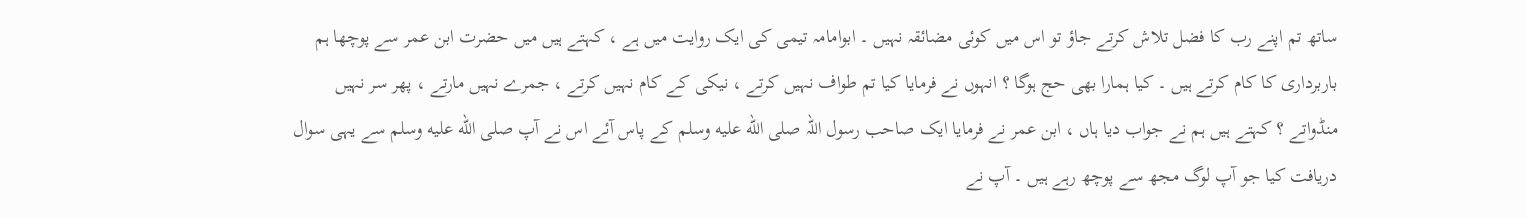ساتھ تم اپنے رب کا فضل تلاش کرتے جاؤ تو اس میں کوئی مضائقہ نہیں ۔ ابوامامہ تیمی کی ایک روایت میں ہے ، کہتے ہیں میں حضرت ابن عمر سے پوچھا ہم باربرداری کا کام کرتے ہیں ۔ کیا ہمارا بھی حج ہوگا ؟ انہوں نے فرمایا کیا تم طواف نہیں کرتے ، نیکی کے کام نہیں کرتے ، جمرے نہیں مارتے ، پھر سر نہیں منڈواتے ؟ کہتے ہیں ہم نے جواب دیا ہاں ، ابن عمر نے فرمایا ایک صاحب رسول اللہ صلى الله عليه وسلم کے پاس آئے اس نے آپ صلى الله عليه وسلم سے یہی سوال دریافت کیا جو آپ لوگ مجھ سے پوچھ رہے ہیں ۔ آپ نے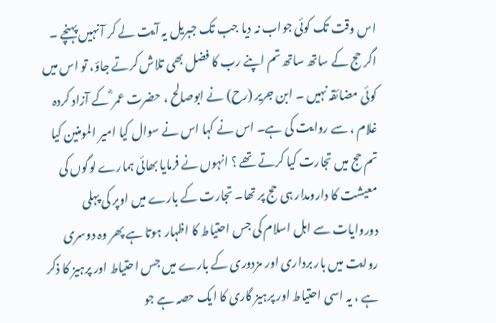اس وقت تک کوئی جواب نہ دیا جب تک جبریل یہ آیت لے کر آ نہیں پہنچے ۔ اگر حج کے ساتھ ساتھ تم اپنے رب کا فضل بھی تلاش کرتے جاؤ، تو اس میں کوئی مضائقہ نہیں ۔ ابن جریر (رح) نے ابوصالح ، حضرت عمر ؓ کے آزاد کردہ غلام ، سے روایت کی ہے۔ اس نے کہا اس نے سوال کیا امیر المومنین کیا تم حج میں تجارت کیا کرتے تھے ؟ انہوں نے فرمایا بھائی ہمارے لوگوں کی معیشت کا دارومدار ہی حج پر تھا۔ تجارت کے بارے میں اوپر کی پہلی دوروایات سے اہل اسلام کی جس احتیاط کا اظہار ہوتا ہے پھر وہ دوسری روایت میں بار برداری اور مزدوری کے بارے میں جس احتیاط اور پرہیز کا ذکر ہے ، یہ اسی احتیاط اور پرہیز گاری کا ایک حصہ ہے جو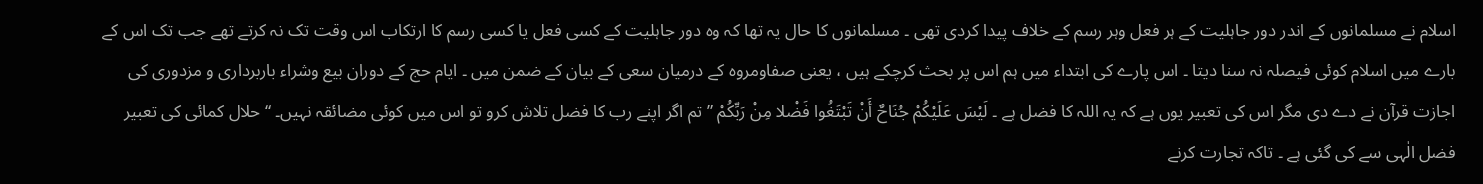اسلام نے مسلمانوں کے اندر دور جاہلیت کے ہر فعل وہر رسم کے خلاف پیدا کردی تھی ۔ مسلمانوں کا حال یہ تھا کہ وہ دور جاہلیت کے کسی فعل یا کسی رسم کا ارتکاب اس وقت تک نہ کرتے تھے جب تک اس کے بارے میں اسلام کوئی فیصلہ نہ سنا دیتا ۔ اس پارے کی ابتداء میں ہم اس پر بحث کرچکے ہیں ، یعنی صفاومروہ کے درمیان سعی کے بیان کے ضمن میں ۔ ایام حج کے دوران بیع وشراء باربرداری و مزدوری کی اجازت قرآن نے دے دی مگر اس کی تعبیر یوں ہے کہ یہ اللہ کا فضل ہے ۔ لَيْسَ عَلَيْكُمْ جُنَاحٌ أَنْ تَبْتَغُوا فَضْلا مِنْ رَبِّكُمْ ” تم اگر اپنے رب کا فضل تلاش کرو تو اس میں کوئی مضائقہ نہیں۔ “ حلال کمائی کی تعبیر فضل الٰہی سے کی گئی ہے ۔ تاکہ تجارت کرنے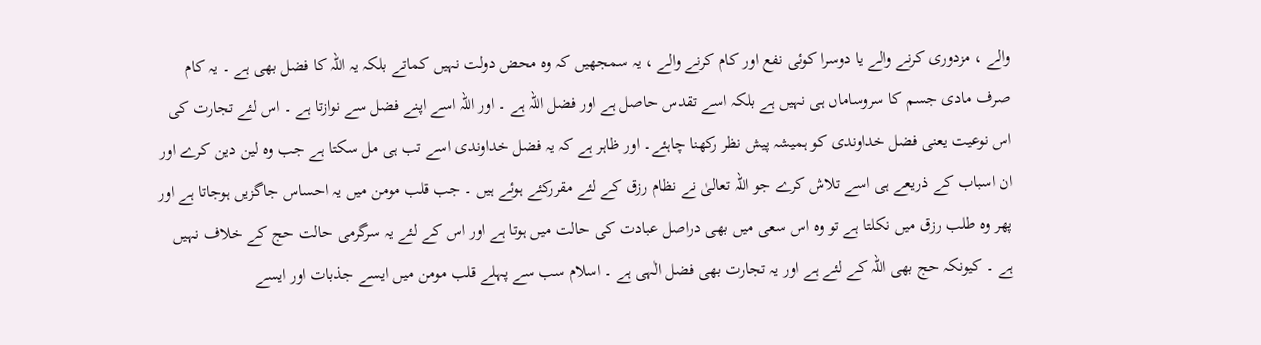والے ، مزدوری کرنے والے یا دوسرا کوئی نفع اور کام کرنے والے ، یہ سمجھیں کہ وہ محض دولت نہیں کماتے بلکہ یہ اللہ کا فضل بھی ہے ۔ یہ کام صرف مادی جسم کا سروساماں ہی نہیں ہے بلکہ اسے تقدس حاصل ہے اور فضل اللہ ہے ۔ اور اللہ اسے اپنے فضل سے نوازتا ہے ۔ اس لئے تجارت کی اس نوعیت یعنی فضل خداوندی کو ہمیشہ پیش نظر رکھنا چاہئے۔ اور ظاہر ہے کہ یہ فضل خداوندی اسے تب ہی مل سکتا ہے جب وہ لین دین کرے اور ان اسباب کے ذریعے ہی اسے تلاش کرے جو اللہ تعالیٰ نے نظام رزق کے لئے مقررکئے ہوئے ہیں ۔ جب قلب مومن میں یہ احساس جاگزیں ہوجاتا ہے اور پھر وہ طلب رزق میں نکلتا ہے تو وہ اس سعی میں بھی دراصل عبادت کی حالت میں ہوتا ہے اور اس کے لئے یہ سرگرمی حالت حج کے خلاف نہیں ہے ۔ کیونکہ حج بھی اللہ کے لئے ہے اور یہ تجارت بھی فضل الٰہی ہے ۔ اسلام سب سے پہلے قلب مومن میں ایسے جذبات اور ایسے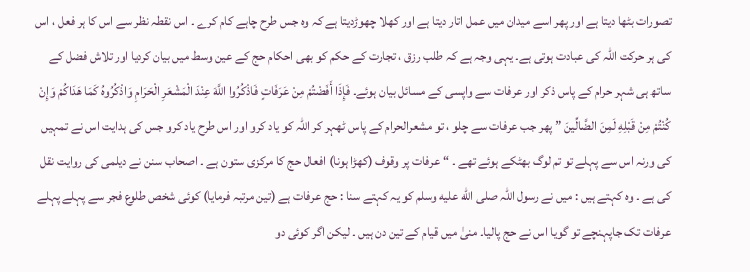تصورات بٹھا دیتا ہے اور پھر اسے میدان میں عمل اتار دیتا ہے اور کھلا چھوڑدیتا ہے کہ وہ جس طرح چاہے کام کرے ۔ اس نقطہ نظر سے اس کا ہر فعل ، اس کی ہر حرکت اللہ کی عبادت ہوتی ہے۔ یہی وجہ ہے کہ طلب رزق ، تجارت کے حکم کو بھی احکام حج کے عین وسط میں بیان کردیا اور تلاش فضل کے ساتھ ہی شہر حرام کے پاس ذکر اور عرفات سے واپسی کے مسائل بیان ہوئے۔ فَإِذَا أَفَضْتُمْ مِنْ عَرَفَاتٍ فَاذْكُرُوا اللَّهَ عِنْدَ الْمَشْعَرِ الْحَرَامِ وَاذْكُرُوهُ كَمَا هَدَاكُمْ وَإِنْ كُنْتُمْ مِنْ قَبْلِهِ لَمِنَ الضَّالِّينَ ” پھر جب عرفات سے چلو ، تو مشعرالحرام کے پاس ٹھہر کر اللہ کو یاد کرو اور اس طرح یاد کرو جس کی ہدایت اس نے تمہیں کی ورنہ اس سے پہلے تو تم لوگ بھٹکے ہوئے تھے ۔ “ عرفات پر وقوف (کھڑا ہونا) افعال حج کا مرکزی ستون ہے ۔ اصحاب سنن نے دیلمی کی روایت نقل کی ہے ۔ وہ کہتے ہیں : میں نے رسول اللہ صلى الله عليه وسلم کو یہ کہتے سنا : حج عرفات ہے (تین مرتبہ فرمایا) کوئی شخص طلوع فجر سے پہلے پہلے عرفات تک جاپہنچے تو گویا اس نے حج پالیا۔ منیٰ میں قیام کے تین دن ہیں ۔ لیکن اگر کوئی دو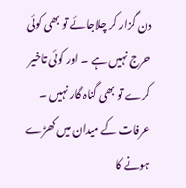دن گزار کر چلاجائے تو بھی کوئی حرج نہیں ہے ۔ اور کوئی تاخیر کرے تو بھی گناہ گار نہیں ۔ عرفات کے میدان میں کھڑے ہونے کا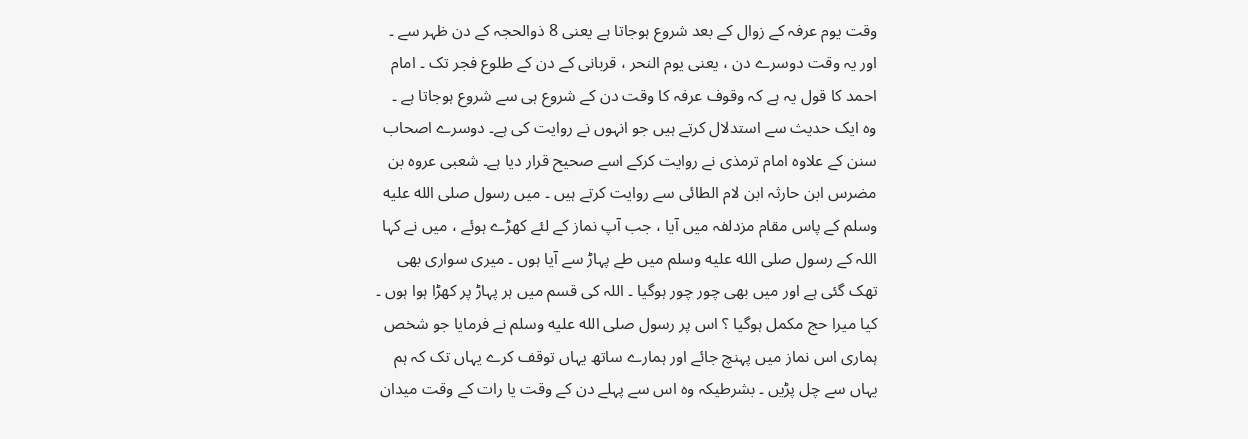وقت یوم عرفہ کے زوال کے بعد شروع ہوجاتا ہے یعنی 8 ذوالحجہ کے دن ظہر سے ۔ اور یہ وقت دوسرے دن ، یعنی یوم النحر ، قربانی کے دن کے طلوع فجر تک ۔ امام احمد کا قول یہ ہے کہ وقوف عرفہ کا وقت دن کے شروع ہی سے شروع ہوجاتا ہے ۔ وہ ایک حدیث سے استدلال کرتے ہیں جو انہوں نے روایت کی ہے۔ دوسرے اصحاب سنن کے علاوہ امام ترمذی نے روایت کرکے اسے صحیح قرار دیا ہے۔ شعبی عروہ بن مضرس ابن حارثہ ابن لام الطائی سے روایت کرتے ہیں ۔ میں رسول صلى الله عليه وسلم کے پاس مقام مزدلفہ میں آیا ، جب آپ نماز کے لئے کھڑے ہوئے ، میں نے کہا اللہ کے رسول صلى الله عليه وسلم میں طے پہاڑ سے آیا ہوں ۔ میری سواری بھی تھک گئی ہے اور میں بھی چور چور ہوگیا ۔ اللہ کی قسم میں ہر پہاڑ پر کھڑا ہوا ہوں ۔ کیا میرا حج مکمل ہوگیا ؟ اس پر رسول صلى الله عليه وسلم نے فرمایا جو شخص ہماری اس نماز میں پہنچ جائے اور ہمارے ساتھ یہاں توقف کرے یہاں تک کہ ہم یہاں سے چل پڑیں ۔ بشرطیکہ وہ اس سے پہلے دن کے وقت یا رات کے وقت میدان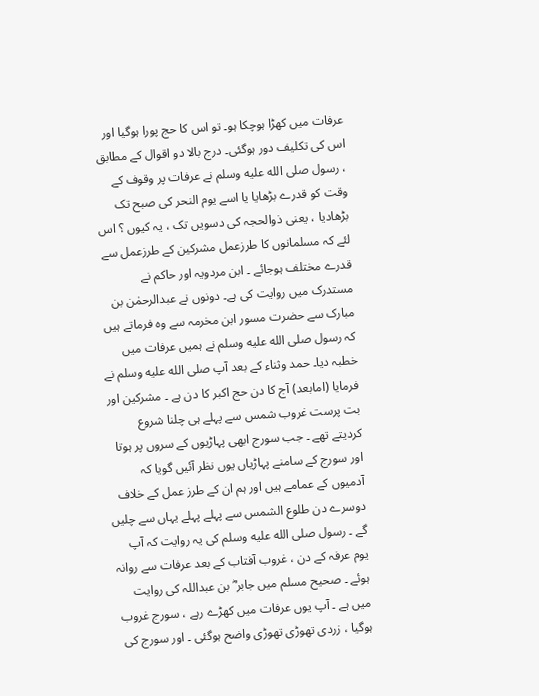عرفات میں کھڑا ہوچکا ہو۔ تو اس کا حج پورا ہوگیا اور اس کی تکلیف دور ہوگئی۔ درج بالا دو اقوال کے مطابق ، رسول صلى الله عليه وسلم نے عرفات پر وقوف کے وقت کو قدرے بڑھایا یا اسے یوم النحر کی صبح تک بڑھادیا ، یعنی ذوالحجہ کی دسویں تک ، یہ کیوں ؟ اس لئے کہ مسلمانوں کا طرزعمل مشرکین کے طرزعمل سے قدرے مختلف ہوجائے ۔ ابن مردویہ اور حاکم نے مستدرک میں روایت کی ہے۔ دونوں نے عبدالرحمٰن بن مبارک سے حضرت مسور ابن مخرمہ سے وہ فرماتے ہیں کہ رسول صلى الله عليه وسلم نے ہمیں عرفات میں خطبہ دیا۔ حمد وثناء کے بعد آپ صلى الله عليه وسلم نے فرمایا (امابعد) آج کا دن حج اکبر کا دن ہے ۔ مشرکین اور بت پرست غروب شمس سے پہلے ہی چلنا شروع کردیتے تھے ۔ جب سورج ابھی پہاڑیوں کے سروں پر ہوتا اور سورج کے سامنے پہاڑیاں یوں نظر آئیں گویا کہ آدمیوں کے عمامے ہیں اور ہم ان کے طرز عمل کے خلاف دوسرے دن طلوع الشمس سے پہلے پہلے یہاں سے چلیں گے ۔ رسول صلى الله عليه وسلم کی یہ روایت کہ آپ یوم عرفہ کے دن ، غروب آفتاب کے بعد عرفات سے روانہ ہوئے ۔ صحیح مسلم میں جابر ؓ بن عبداللہ کی روایت میں ہے ۔ آپ یوں عرفات میں کھڑے رہے ، سورج غروب ہوگیا ، زردی تھوڑی تھوڑی واضح ہوگئی ۔ اور سورج کی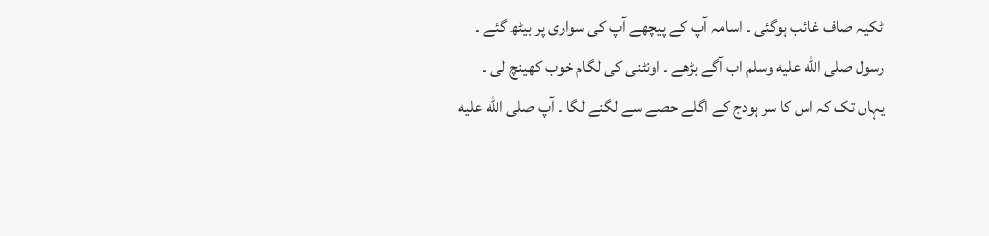ٹکیہ صاف غائب ہوگئی ۔ اسامہ آپ کے پیچھے آپ کی سواری پر بیٹھ گئے ۔ رسول صلى الله عليه وسلم اب آگے بڑھے ۔ اونٹنی کی لگام خوب کھینچ لی ۔ یہاں تک کہ اس کا سر ہودج کے اگلے حصے سے لگنے لگا ۔ آپ صلى الله عليه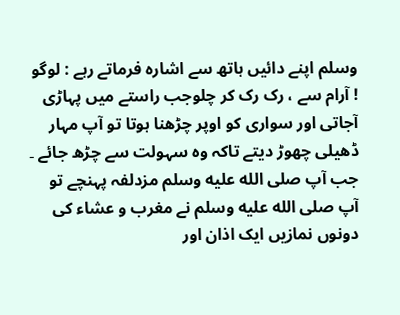وسلم اپنے دائیں ہاتھ سے اشارہ فرماتے رہے : لوگو ! آرام سے ، رک رک کر چلوجب راستے میں پہاڑی آجاتی اور سواری کو اوپر چڑھنا ہوتا تو آپ مہار ڈھیلی چھوڑ دیتے تاکہ وہ سہولت سے چڑھ جائے ۔ جب آپ صلى الله عليه وسلم مزدلفہ پہنچے تو آپ صلى الله عليه وسلم نے مغرب و عشاء کی دونوں نمازیں ایک اذان اور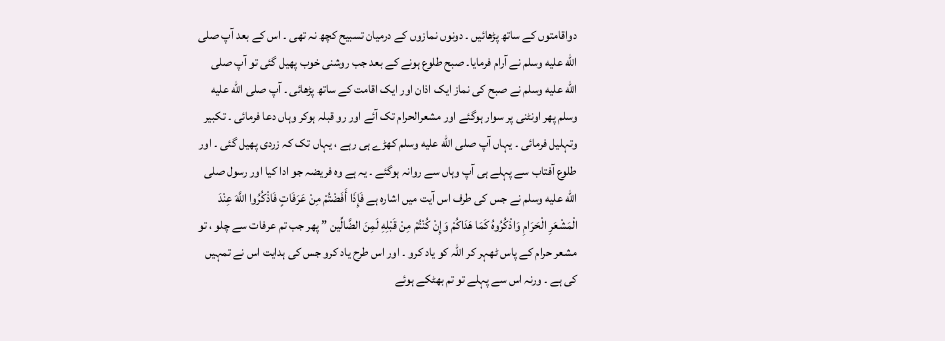دواقامتوں کے ساتھ پڑھائیں ۔ دونوں نمازوں کے درمیان تسبیح کچھ نہ تھی ۔ اس کے بعد آپ صلى الله عليه وسلم نے آرام فرمایا۔ صبح طلوع ہونے کے بعد جب روشنی خوب پھیل گئی تو آپ صلى الله عليه وسلم نے صبح کی نماز ایک اذان اور ایک اقامت کے ساتھ پڑھائی ۔ آپ صلى الله عليه وسلم پھر اونٹنی پر سوار ہوگئے اور مشعرالحرام تک آئے اور رو قبلہ ہوکر وہاں دعا فرمائی ۔ تکبیر وتہلیل فرمائی ۔ یہاں آپ صلى الله عليه وسلم کھڑے ہی رہے ، یہاں تک کہ زردی پھیل گئی ۔ اور طلوع آفتاب سے پہلے ہی آپ وہاں سے روانہ ہوگئے ۔ یہ ہے وہ فریضہ جو ادا کیا اور رسول صلى الله عليه وسلم نے جس کی طرف اس آیت میں اشارہ ہے فَإِذَا أَفَضْتُمْ مِنْ عَرَفَاتٍ فَاذْكُرُوا اللَّهَ عِنْدَ الْمَشْعَرِ الْحَرَامِ وَاذْكُرُوهُ كَمَا هَدَاكُمْ وَإِنْ كُنْتُمْ مِنْ قَبْلِهِ لَمِنَ الضَّالِّين ” پھر جب تم عرفات سے چلو ، تو مشعر حرام کے پاس ٹھہر کر اللہ کو یاد کرو ۔ اور اس طرح یاد کرو جس کی ہدایت اس نے تمہیں کی ہے ۔ ورنہ اس سے پہلے تو تم بھٹکے ہوئے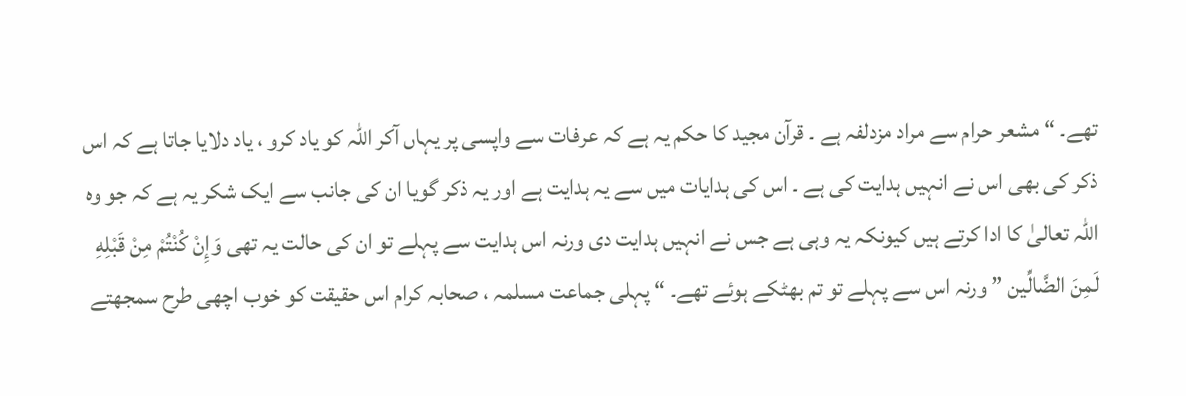تھے۔ “ مشعر حرام سے مراد مزدلفہ ہے ۔ قرآن مجید کا حکم یہ ہے کہ عرفات سے واپسی پر یہاں آکر اللہ کو یاد کرو ، یاد دلایا جاتا ہے کہ اس ذکر کی بھی اس نے انہیں ہدایت کی ہے ۔ اس کی ہدایات میں سے یہ ہدایت ہے اور یہ ذکر گویا ان کی جانب سے ایک شکر یہ ہے کہ جو وہ اللہ تعالیٰ کا ادا کرتے ہیں کیونکہ یہ وہی ہے جس نے انہیں ہدایت دی ورنہ اس ہدایت سے پہلے تو ان کی حالت یہ تھی وَإِنْ كُنْتُمْ مِنْ قَبْلِهِ لَمِنَ الضَّالِّين ” ورنہ اس سے پہلے تو تم بھٹکے ہوئے تھے۔ “ پہلی جماعت مسلمہ ، صحابہ کرام اس حقیقت کو خوب اچھی طرح سمجھتے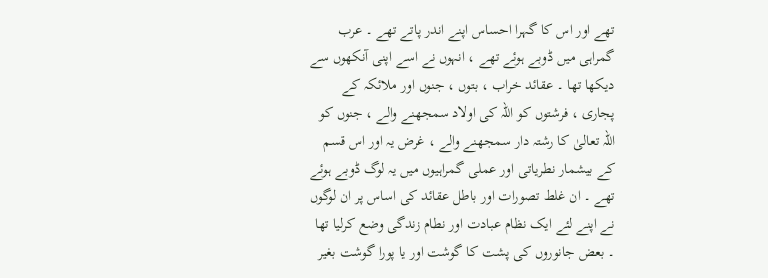تھے اور اس کا گہرا احساس اپنے اندر پاتے تھے ۔ عرب گمراہی میں ڈوبے ہوئے تھے ، انہوں نے اسے اپنی آنکھوں سے دیکھا تھا ۔ عقائد خراب ، بتوں ، جنوں اور ملائکہ کے پجاری ، فرشتوں کو اللہ کی اولاد سمجھنے والے ، جنوں کو اللہ تعالیٰ کا رشتہ دار سمجھنے والے ، غرض یہ اور اس قسم کے بیشمار نطریاتی اور عملی گمراہیوں میں یہ لوگ ڈوبے ہوئے تھے ۔ ان غلط تصورات اور باطل عقائد کی اساس پر ان لوگوں نے اپنے لئے ایک نظام عبادت اور نطام زندگی وضع کرلیا تھا ۔ بعض جانوروں کی پشت کا گوشت اور یا پورا گوشت بغیر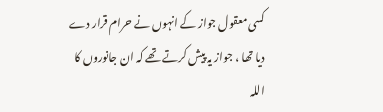کسی معقول جواز کے انہوں نے حرام قرار دے دیا تھا ، جواز یہ پیش کرتے تھے کہ ان جانوروں کا اللہ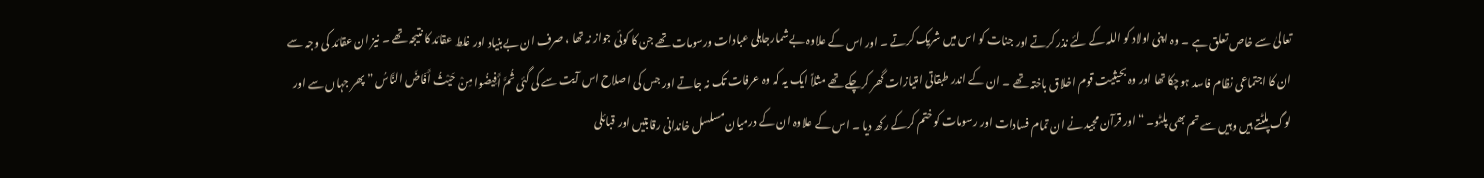تعالیٰ سے خاص تعلق ہے ۔ وہ اپنی اولاد کو اللہ کے لئے نذر کرتے اور جنات کو اس میں شریک کرتے ۔ اور اس کے علاوہ بےشمارجاہلی عبادات ورسومات تھے جن کا کوئی جواز نہ تھا ، صرف ان بےبنیاد اور غلط عقائد کا نتیجہ تھے ۔ نیز ان عقائد کی وجہ سے ان کا اجتماعی نظام فاسد ہوچکا تھا اور وہ بحیثیت قوم اخلاق باختہ تھے ۔ ان کے اندر طبقاتی امتیازات گھر کرچکے تھے مثلاً ایک یہ کہ وہ عرفات تک نہ جاتے اور جس کی اصلاح اس آیت سے کی گئی ثُمَّ أَفِيضُوا مِنْ حَيْثُ أَفَاضَ النَّاسُ ” پھر جہاں سے اور لوگ پلٹتے ہیں وہیں سے تم بھی پلٹو۔ “ اور قرآن مجید نے ان تمام فسادات اور رسومات کو ختم کرکے رکھ دیا ۔ اس کے علاوہ ان کے درمیان مسلسل خاندانی رقابتیں اور قبائلی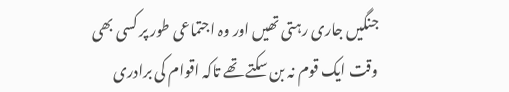جنگیں جاری رہتی تھیں اور وہ اجتماعی طور پر کسی بھی وقت ایک قوم نہ بن سکتے تھے تاکہ اقوام کی برادری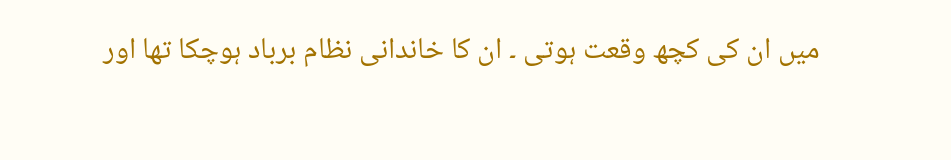میں ان کی کچھ وقعت ہوتی ۔ ان کا خاندانی نظام برباد ہوچکا تھا اور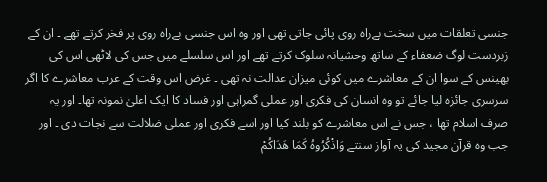جنسی تعلقات میں سخت بےراہ روی پائی جاتی تھی اور وہ اس جنسی بےراہ روی پر فخر کرتے تھے ۔ ان کے زبردست لوگ ضعفاء کے ساتھ وحشیانہ سلوک کرتے تھے اور اس سلسلے میں جس کی لاٹھی اس کی بھینس کے سوا ان کے معاشرے میں کوئی میزان عدالت نہ تھی ۔ غرض اس وقت کے عرب معاشرے کا اگر سرسری جائزہ لیا جائے تو وہ انسان کی فکری اور عملی گمراہی اور فساد کا ایک اعلیٰ نمونہ تھا۔ اور یہ صرف اسلام تھا ، جس نے اس معاشرے کو بلند کیا اور اسے فکری اور عملی ضلالت سے نجات دی ۔ اور جب وہ قرآن مجید کی یہ آواز سنتے وَاذْكُرُوهُ كَمَا هَدَاكُمْ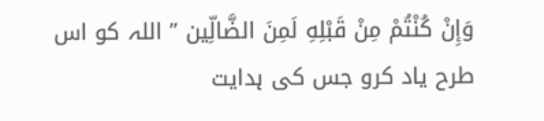وَإِنْ كُنْتُمْ مِنْ قَبْلِهِ لَمِنَ الضَّالِّين ” اللہ کو اس طرح یاد کرو جس کی ہدایت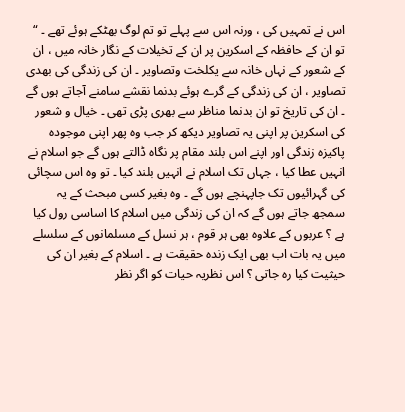اس نے تمہیں کی ، ورنہ اس سے پہلے تو تم لوگ بھٹکے ہوئے تھے ۔ “ تو ان کے حافظہ کے اسکرین پر ان کے تخیلات کے نگار خانہ میں ، ان کے شعور کے نہاں خانہ سے یکلخت وتصاویر ۔ ان کی زندگی کی بھدی تصاویر ، ان کی زندگی کے گرے ہوئے بدنما نقشے سامنے آجاتے ہوں گے ۔ ان کی تاریخ تو ان بدنما مناظر سے بھری پڑی تھی ۔ خیال و شعور کی اسکرین پر اپنی یہ تصاویر دیکھ کر جب وہ پھر اپنی موجودہ پاکیزہ زندگی اور اپنے اس بلند مقام پر نگاہ ڈالتے ہوں گے جو اسلام نے انہیں عطا کیا ، جہاں تک اسلام نے انہیں بلند کیا ۔ تو وہ اس سچائی کی گہرائیوں تک جاپہنچے ہوں گے ۔ وہ بغیر کسی مبحث کے یہ سمجھ جاتے ہوں گے کہ ان کی زندگی میں اسلام کا اساسی رول کیا ہے ؟ عربوں کے علاوہ بھی ہر قوم ، ہر نسل کے مسلمانوں کے سلسلے میں یہ بات اب بھی ایک زندہ حقیقت ہے ۔ اسلام کے بغیر ان کی حیثیت کیا رہ جاتی ؟ اس نظریہ حیات کو اگر نظر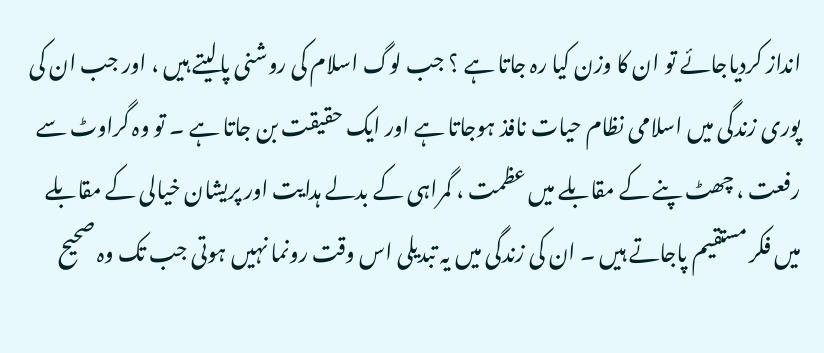انداز کردیاجائے تو ان کا وزن کیا رہ جاتا ہے ؟ جب لوگ اسلام کی روشنی پالیتے ہیں ، اور جب ان کی پوری زندگی میں اسلامی نظام حیات نافذ ہوجاتا ہے اور ایک حقیقت بن جاتا ہے ۔ تو وہ گراوٹ سے رفعت ، چھٹ پنے کے مقابلے میں عظمت ، گمراہی کے بدلے ہدایت اور پریشان خیالی کے مقابلے میں فکر مستقیم پاجاتے ہیں ۔ ان کی زندگی میں یہ تبدیلی اس وقت رونما نہیں ہوتی جب تک وہ صحیح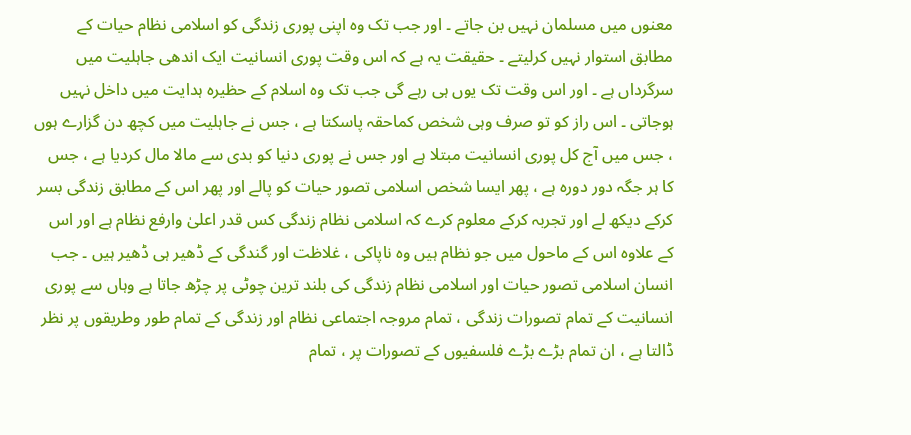معنوں میں مسلمان نہیں بن جاتے ۔ اور جب تک وہ اپنی پوری زندگی کو اسلامی نظام حیات کے مطابق استوار نہیں کرلیتے ۔ حقیقت یہ ہے کہ اس وقت پوری انسانیت ایک اندھی جاہلیت میں سرگرداں ہے ۔ اور اس وقت تک یوں ہی رہے گی جب تک وہ اسلام کے حظیرہ ہدایت میں داخل نہیں ہوجاتی ۔ اس راز کو تو صرف وہی شخص کماحقہ پاسکتا ہے ، جس نے جاہلیت میں کچھ دن گزارے ہوں ، جس میں آج کل پوری انسانیت مبتلا ہے اور جس نے پوری دنیا کو بدی سے مالا مال کردیا ہے ، جس کا ہر جگہ دور دورہ ہے ، پھر ایسا شخص اسلامی تصور حیات کو پالے اور پھر اس کے مطابق زندگی بسر کرکے دیکھ لے اور تجربہ کرکے معلوم کرے کہ اسلامی نظام زندگی کس قدر اعلیٰ وارفع نظام ہے اور اس کے علاوہ اس کے ماحول میں جو نظام ہیں وہ ناپاکی ، غلاظت اور گندگی کے ڈھیر ہی ڈھیر ہیں ۔ جب انسان اسلامی تصور حیات اور اسلامی نظام زندگی کی بلند ترین چوٹی پر چڑھ جاتا ہے وہاں سے پوری انسانیت کے تمام تصورات زندگی ، تمام مروجہ اجتماعی نظام اور زندگی کے تمام طور وطریقوں پر نظر ڈالتا ہے ، ان تمام بڑے بڑے فلسفیوں کے تصورات پر ، تمام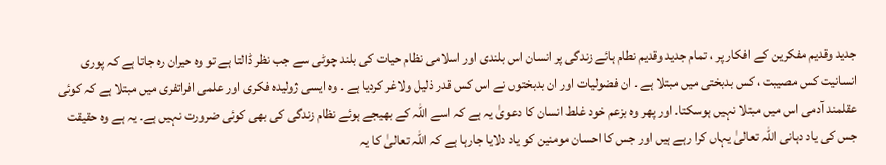جدید وقدیم مفکرین کے افکار پر ، تمام جدید وقدیم نطام ہائے زندگی پر انسان اس بلندی اور اسلامی نظام حیات کی بلند چوٹی سے جب نظر ڈالتا ہے تو وہ حیران رہ جاتا ہے کہ پوری انسانیت کس مصیبت ، کس بدبختی میں مبتلا ہے ۔ ان فضولیات اور ان بدبختوں نے اس کس قدر ذلیل ولاغر کردیا ہے ۔ وہ ایسی ژولیدہ فکری اور علمی افراتفری میں مبتلا ہے کہ کوئی عقلمند آدمی اس میں مبتلا نہیں ہوسکتا۔ اور پھر وہ بزعم خود غلط انسان کا دعویٰ یہ ہے کہ اسے اللہ کے بھیجے ہوئے نظام زندگی کی بھی کوئی ضرورت نہیں ہے۔ یہ ہے وہ حقیقت جس کی یاد دہانی اللہ تعالیٰ یہاں کرا رہے ہیں اور جس کا احسان مومنین کو یاد دلایا جارہا ہے کہ اللہ تعالیٰ کا یہ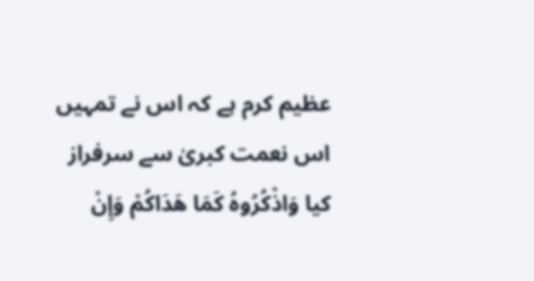عظیم کرم ہے کہ اس نے تمہیں اس نعمت کبریٰ سے سرفراز کیا وَاذْكُرُوهُ كَمَا هَدَاكُمْ وَإِنْ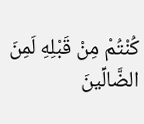كُنْتُمْ مِنْ قَبْلِهِ لَمِنَ الضَّالِّينَ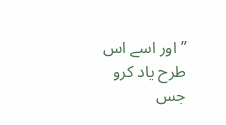” اور اسے اس طرح یاد کرو جس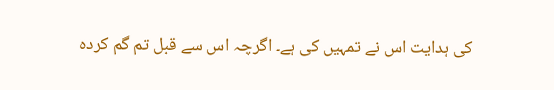کی ہدایت اس نے تمہیں کی ہے۔ اگرچہ اس سے قبل تم گم کردہ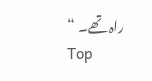راہ تھے۔ “
Top